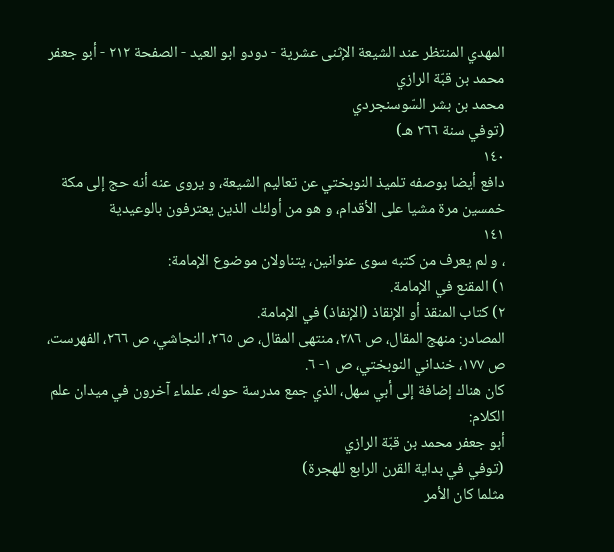المهدي المنتظر عند الشيعة الإثنى عشرية - دودو ابو العيد - الصفحة ٢١٢ - أبو جعفر محمد بن قبّة الرازي
محمد بن بشر السّوسنجردي
(توفي سنة ٢٦٦ هـ)
١٤٠
دافع أيضا بوصفه تلميذ النوبختي عن تعاليم الشيعة، و يروى عنه أنه حج إلى مكة خمسين مرة مشيا على الأقدام، و هو من أولئك الذين يعترفون بالوعيدية
١٤١
، و لم يعرف من كتبه سوى عنوانين، يتناولان موضوع الإمامة:
١) المقنع في الإمامة.
٢) كتاب المنقذ أو الإنقاذ (الإنفاذ) في الإمامة.
المصادر: منهج المقال، ص ٢٨٦، منتهى المقال، ص ٢٦٥، النجاشي، ص ٢٦٦، الفهرست، ص ١٧٧، خنداني النوبختي، ص ١- ٦.
كان هناك إضافة إلى أبي سهل، الذي جمع مدرسة حوله، علماء آخرون في ميدان علم الكلام:
أبو جعفر محمد بن قبّة الرازي
(توفي في بداية القرن الرابع للهجرة)
مثلما كان الأمر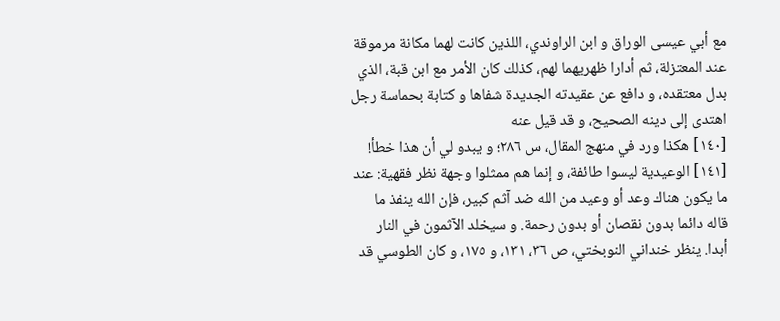مع أبي عيسى الوراق و ابن الراوندي، اللذين كانت لهما مكانة مرموقة عند المعتزلة، ثم أدارا ظهريهما لهم، كذلك كان الأمر مع ابن قبة، الذي بدل معتقده، و دافع عن عقيدته الجديدة شفاها و كتابة بحماسة رجل اهتدى إلى دينه الصحيح، و قد قيل عنه
[١٤٠] هكذا ورد في منهج المقال، س ٢٨٦؛ و يبدو لي أن هذا خطأ!
[١٤١] الوعيدية ليسوا طائفة، و إنما هم ممثلوا وجهة نظر فقهية: عند ما يكون هناك وعد أو وعيد من الله ضد آثم كبير، فإن الله ينفذ ما قاله دائما بدون نقصان أو بدون رحمة. و سيخلد الآثمون في النار أبدا. ينظر خنداني النوبختي، ص ٣٦، ١٣١، و ١٧٥، و كان الطوسي قد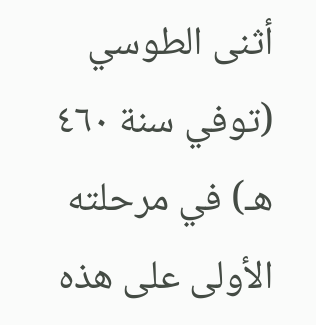أثنى الطوسي (توفي سنة ٤٦٠ هـ) في مرحلته الأولى على هذه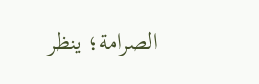الصرامة؛ ينظر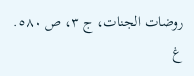روضات الجنات، ج ٣، ص ٥٨٠.
غ